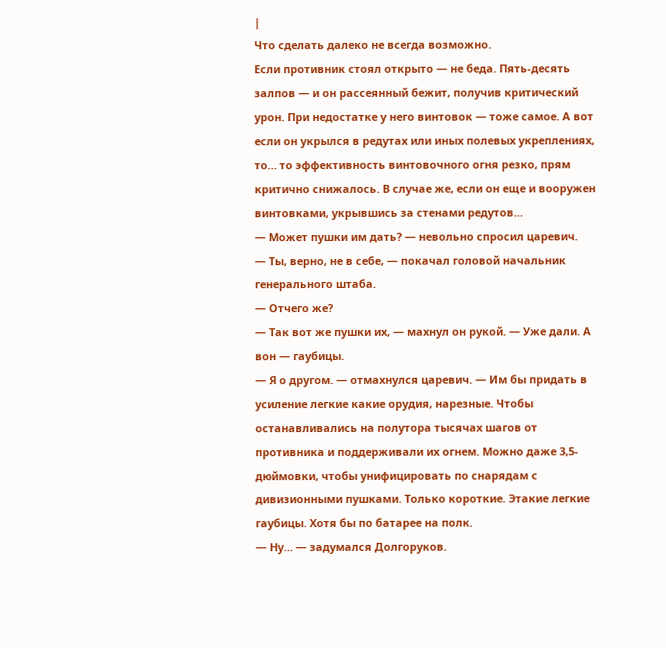|
Что сделать далеко не всегда возможно.
Если противник стоял открыто — не беда. Пять-десять залпов — и он рассеянный бежит, получив критический урон. При недостатке у него винтовок — тоже самое. А вот если он укрылся в редутах или иных полевых укреплениях, то… то эффективность винтовочного огня резко, прям критично снижалось. В случае же, если он еще и вооружен винтовками, укрывшись за стенами редутов…
— Может пушки им дать? — невольно спросил царевич.
— Ты, верно, не в себе, — покачал головой начальник генерального штаба.
— Отчего же?
— Так вот же пушки их, — махнул он рукой. — Уже дали. А вон — гаубицы.
— Я о другом. — отмахнулся царевич. — Им бы придать в усиление легкие какие орудия, нарезные. Чтобы останавливались на полутора тысячах шагов от противника и поддерживали их огнем. Можно даже 3,5-дюймовки, чтобы унифицировать по снарядам с дивизионными пушками. Только короткие. Этакие легкие гаубицы. Хотя бы по батарее на полк.
— Ну… — задумался Долгоруков.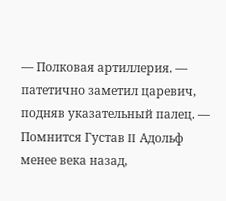— Полковая артиллерия. — патетично заметил царевич, подняв указательный палец. — Помнится Густав II Адольф менее века назад,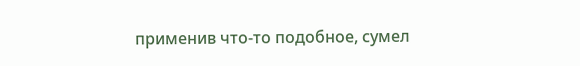применив что-то подобное, сумел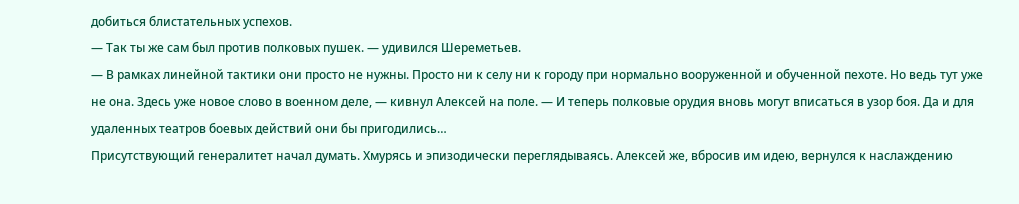добиться блистательных успехов.
— Так ты же сам был против полковых пушек. — удивился Шереметьев.
— В рамках линейной тактики они просто не нужны. Просто ни к селу ни к городу при нормально вооруженной и обученной пехоте. Но ведь тут уже не она. Здесь уже новое слово в военном деле, — кивнул Алексей на поле. — И теперь полковые орудия вновь могут вписаться в узор боя. Да и для удаленных театров боевых действий они бы пригодились…
Присутствующий генералитет начал думать. Хмурясь и эпизодически переглядываясь. Алексей же, вбросив им идею, вернулся к наслаждению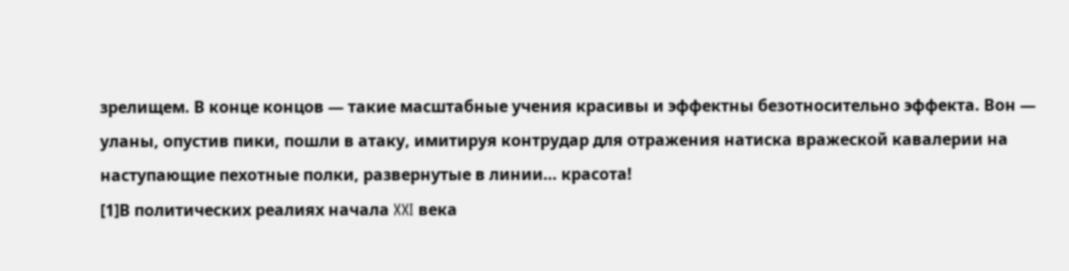зрелищем. В конце концов — такие масштабные учения красивы и эффектны безотносительно эффекта. Вон — уланы, опустив пики, пошли в атаку, имитируя контрудар для отражения натиска вражеской кавалерии на наступающие пехотные полки, развернутые в линии… красота!
[1]В политических реалиях начала XXI века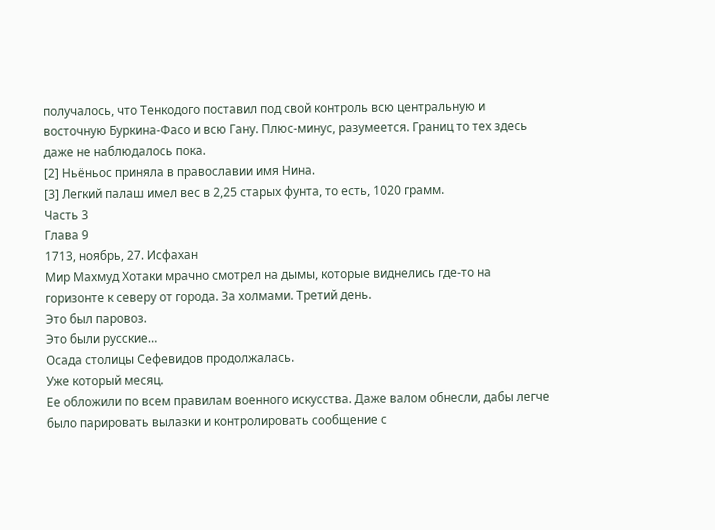получалось, что Тенкодого поставил под свой контроль всю центральную и восточную Буркина-Фасо и всю Гану. Плюс-минус, разумеется. Границ то тех здесь даже не наблюдалось пока.
[2] Ньёньос приняла в православии имя Нина.
[3] Легкий палаш имел вес в 2,25 старых фунта, то есть, 1020 грамм.
Часть 3
Глава 9
1713, ноябрь, 27. Исфахан
Мир Махмуд Хотаки мрачно смотрел на дымы, которые виднелись где-то на горизонте к северу от города. За холмами. Третий день.
Это был паровоз.
Это были русские…
Осада столицы Сефевидов продолжалась.
Уже который месяц.
Ее обложили по всем правилам военного искусства. Даже валом обнесли, дабы легче было парировать вылазки и контролировать сообщение с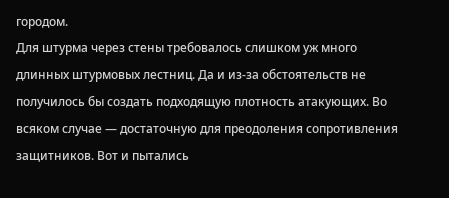городом.
Для штурма через стены требовалось слишком уж много длинных штурмовых лестниц. Да и из-за обстоятельств не получилось бы создать подходящую плотность атакующих. Во всяком случае — достаточную для преодоления сопротивления защитников. Вот и пытались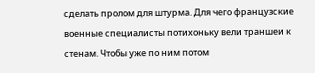сделать пролом для штурма. Для чего французские военные специалисты потихоньку вели траншеи к стенам. Чтобы уже по ним потом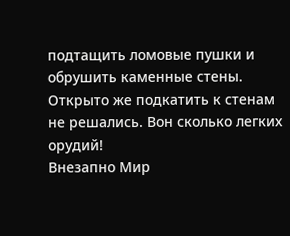подтащить ломовые пушки и обрушить каменные стены. Открыто же подкатить к стенам не решались. Вон сколько легких орудий!
Внезапно Мир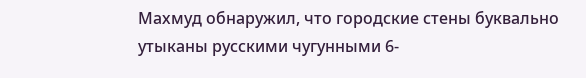Махмуд обнаружил, что городские стены буквально утыканы русскими чугунными 6-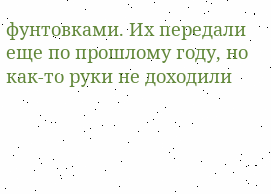фунтовками. Их передали еще по прошлому году, но как-то руки не доходили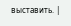выставить. |